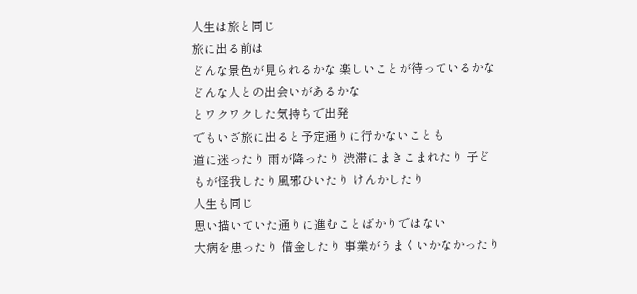人生は旅と同じ
旅に出る前は
どんな景色が見られるかな 楽しいことが待っているかな どんな人との出会いがあるかな
とワクワクした気持ちで出発
でもいざ旅に出ると予定通りに行かないことも
道に迷ったり 雨が降ったり 渋滞にまきこまれたり 子どもが怪我したり風邪ひいたり けんかしたり
人生も同じ
思い描いていた通りに進むことばかりではない
大病を患ったり 借金したり 事業がうまくいかなかったり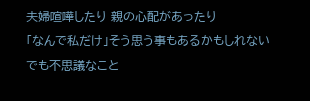夫婦喧嘩したり 親の心配があったり
「なんで私だけ」そう思う事もあるかもしれない
でも不思議なこと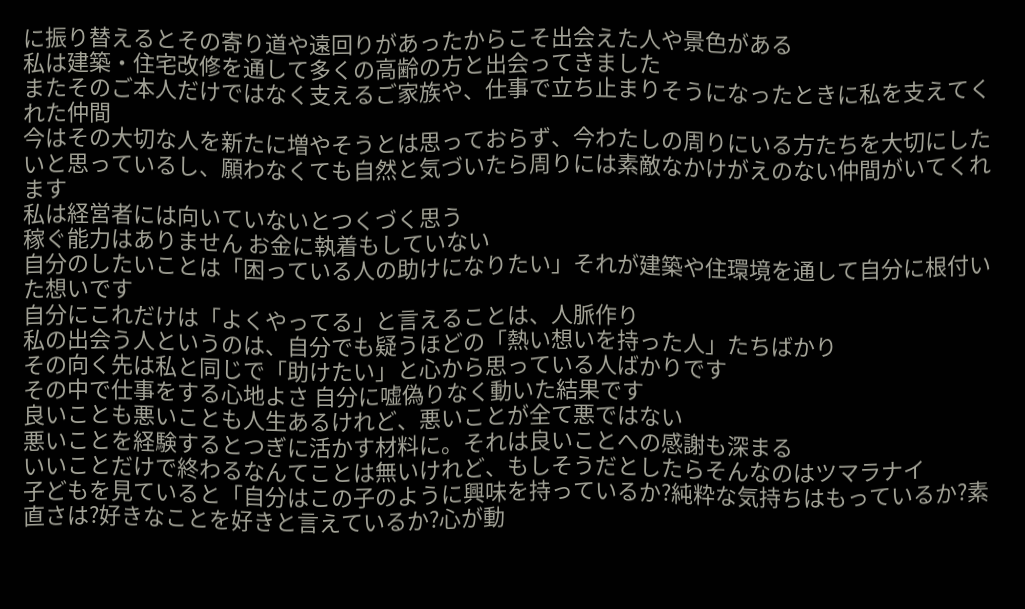に振り替えるとその寄り道や遠回りがあったからこそ出会えた人や景色がある
私は建築・住宅改修を通して多くの高齢の方と出会ってきました
またそのご本人だけではなく支えるご家族や、仕事で立ち止まりそうになったときに私を支えてくれた仲間
今はその大切な人を新たに増やそうとは思っておらず、今わたしの周りにいる方たちを大切にしたいと思っているし、願わなくても自然と気づいたら周りには素敵なかけがえのない仲間がいてくれます
私は経営者には向いていないとつくづく思う
稼ぐ能力はありません お金に執着もしていない
自分のしたいことは「困っている人の助けになりたい」それが建築や住環境を通して自分に根付いた想いです
自分にこれだけは「よくやってる」と言えることは、人脈作り
私の出会う人というのは、自分でも疑うほどの「熱い想いを持った人」たちばかり
その向く先は私と同じで「助けたい」と心から思っている人ばかりです
その中で仕事をする心地よさ 自分に嘘偽りなく動いた結果です
良いことも悪いことも人生あるけれど、悪いことが全て悪ではない
悪いことを経験するとつぎに活かす材料に。それは良いことへの感謝も深まる
いいことだけで終わるなんてことは無いけれど、もしそうだとしたらそんなのはツマラナイ
子どもを見ていると「自分はこの子のように興味を持っているか?純粋な気持ちはもっているか?素直さは?好きなことを好きと言えているか?心が動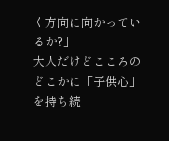く方向に向かっているか?」
大人だけどこころのどこかに「子供心」を持ち続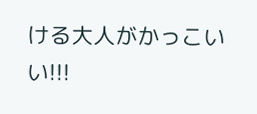ける大人がかっこいい!!!